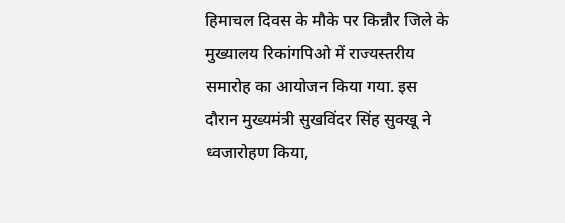हिमाचल दिवस के मौके पर किन्नौर जिले के मुख्यालय रिकांगपिओ में राज्यस्तरीय समारोह का आयोजन किया गया. इस दौरान मुख्यमंत्री सुखविंदर सिंह सुक्खू ने ध्वजारोहण किया,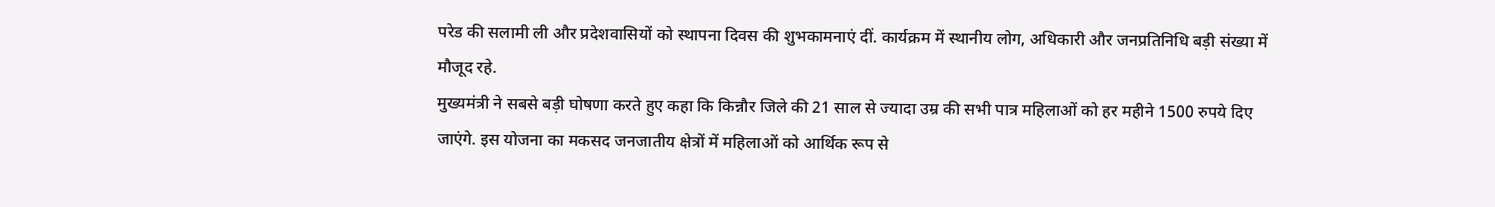परेड की सलामी ली और प्रदेशवासियों को स्थापना दिवस की शुभकामनाएं दीं. कार्यक्रम में स्थानीय लोग, अधिकारी और जनप्रतिनिधि बड़ी संख्या में मौजूद रहे.
मुख्यमंत्री ने सबसे बड़ी घोषणा करते हुए कहा कि किन्नौर जिले की 21 साल से ज्यादा उम्र की सभी पात्र महिलाओं को हर महीने 1500 रुपये दिए जाएंगे. इस योजना का मकसद जनजातीय क्षेत्रों में महिलाओं को आर्थिक रूप से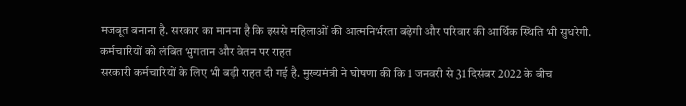मजबूत बनाना है. सरकार का मानना है कि इससे महिलाओं की आत्मनिर्भरता बढ़ेगी और परिवार की आर्थिक स्थिति भी सुधरेगी.
कर्मचारियों को लंबित भुगतान और वेतन पर राहत
सरकारी कर्मचारियों के लिए भी बड़ी राहत दी गई है. मुख्यमंत्री ने घोषणा की कि 1 जनवरी से 31 दिसंबर 2022 के बीच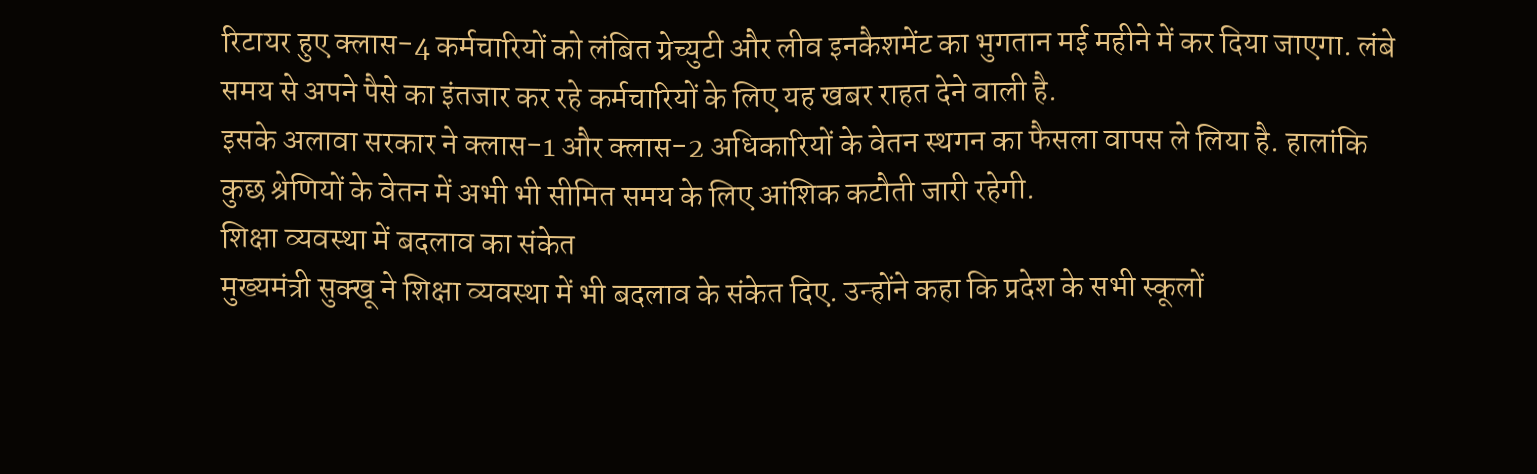रिटायर हुए क्लास-4 कर्मचारियों को लंबित ग्रेच्युटी और लीव इनकैशमेंट का भुगतान मई महीने में कर दिया जाएगा. लंबे समय से अपने पैसे का इंतजार कर रहे कर्मचारियों के लिए यह खबर राहत देने वाली है.
इसके अलावा सरकार ने क्लास-1 और क्लास-2 अधिकारियों के वेतन स्थगन का फैसला वापस ले लिया है. हालांकि कुछ श्रेणियों के वेतन में अभी भी सीमित समय के लिए आंशिक कटौती जारी रहेगी.
शिक्षा व्यवस्था में बदलाव का संकेत
मुख्यमंत्री सुक्खू ने शिक्षा व्यवस्था में भी बदलाव के संकेत दिए. उन्होंने कहा कि प्रदेश के सभी स्कूलों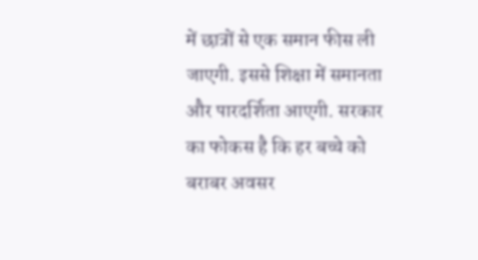में छात्रों से एक समान फीस ली जाएगी. इससे शिक्षा में समानता और पारदर्शिता आएगी. सरकार का फोकस है कि हर बच्चे को बराबर अवसर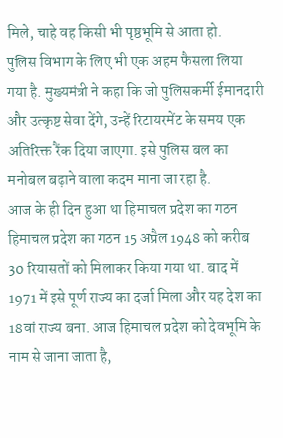मिले, चाहे वह किसी भी पृष्ठभूमि से आता हो.
पुलिस विभाग के लिए भी एक अहम फैसला लिया गया है. मुख्यमंत्री ने कहा कि जो पुलिसकर्मी ईमानदारी और उत्कृष्ट सेवा देंगे, उन्हें रिटायरमेंट के समय एक अतिरिक्त रैंक दिया जाएगा. इसे पुलिस बल का मनोबल बढ़ाने वाला कदम माना जा रहा है.
आज के ही दिन हुआ था हिमाचल प्रदेश का गठन
हिमाचल प्रदेश का गठन 15 अप्रैल 1948 को करीब 30 रियासतों को मिलाकर किया गया था. बाद में 1971 में इसे पूर्ण राज्य का दर्जा मिला और यह देश का 18वां राज्य बना. आज हिमाचल प्रदेश को देवभूमि के नाम से जाना जाता है,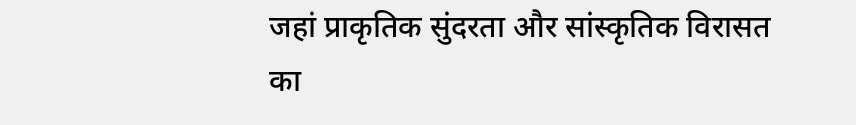जहां प्राकृतिक सुंदरता और सांस्कृतिक विरासत का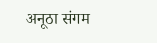अनूठा संगम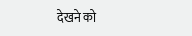देखने को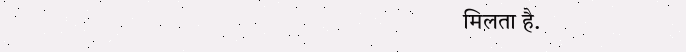मिलता है.